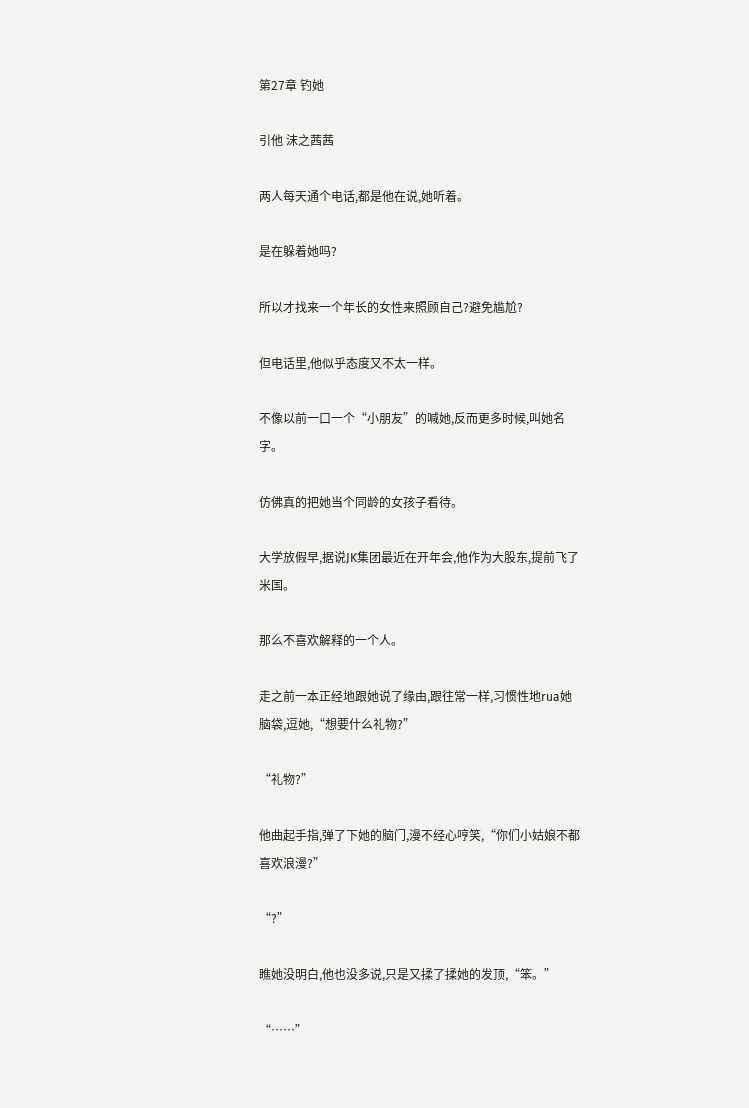第27章 钓她

引他 沫之茜茜

两人每天通个电话,都是他在说,她听着。

是在躲着她吗?

所以才找来一个年长的女性来照顾自己?避免尴尬?

但电话里,他似乎态度又不太一样。

不像以前一口一个“小朋友”的喊她,反而更多时候,叫她名字。

仿佛真的把她当个同龄的女孩子看待。

大学放假早,据说JK集团最近在开年会,他作为大股东,提前飞了米国。

那么不喜欢解释的一个人。

走之前一本正经地跟她说了缘由,跟往常一样,习惯性地rua她脑袋,逗她,“想要什么礼物?”

“礼物?”

他曲起手指,弹了下她的脑门,漫不经心哼笑,“你们小姑娘不都喜欢浪漫?”

“?”

瞧她没明白,他也没多说,只是又揉了揉她的发顶,“笨。”

“……”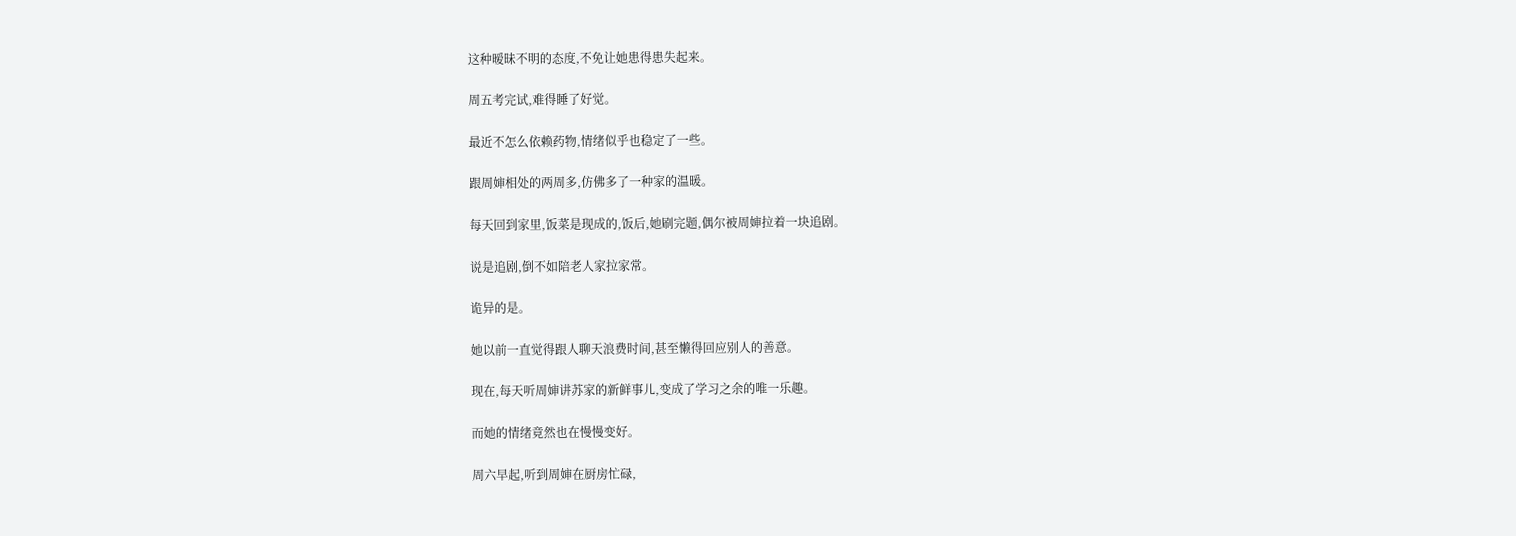这种暧昧不明的态度,不免让她患得患失起来。

周五考完试,难得睡了好觉。

最近不怎么依赖药物,情绪似乎也稳定了一些。

跟周婶相处的两周多,仿佛多了一种家的温暖。

每天回到家里,饭菜是现成的,饭后,她刷完题,偶尔被周婶拉着一块追剧。

说是追剧,倒不如陪老人家拉家常。

诡异的是。

她以前一直觉得跟人聊天浪费时间,甚至懒得回应别人的善意。

现在,每天听周婶讲苏家的新鲜事儿,变成了学习之余的唯一乐趣。

而她的情绪竟然也在慢慢变好。

周六早起,听到周婶在厨房忙碌,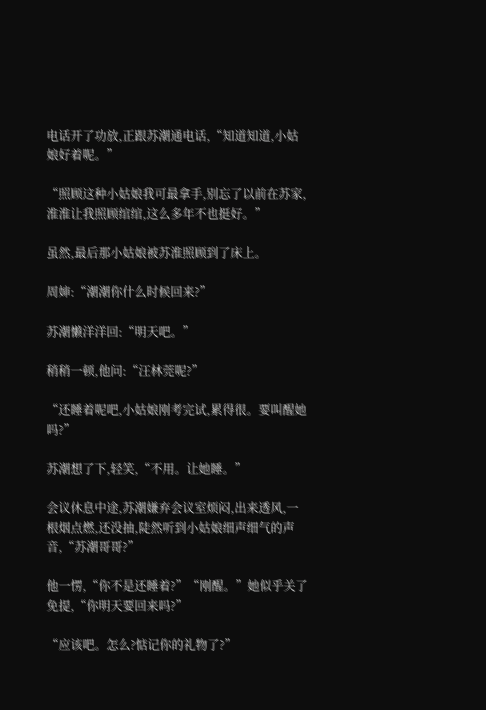电话开了功放,正跟苏潮通电话,“知道知道,小姑娘好着呢。”

“照顾这种小姑娘我可最拿手,别忘了以前在苏家,淮淮让我照顾绾绾,这么多年不也挺好。”

虽然,最后那小姑娘被苏淮照顾到了床上。

周婶:“潮潮你什么时候回来?”

苏潮懒洋洋回:“明天吧。”

稍稍一顿,他问:“汪林莞呢?”

“还睡着呢吧,小姑娘刚考完试,累得很。要叫醒她吗?”

苏潮想了下,轻笑,“不用。让她睡。”

会议休息中途,苏潮嫌弃会议室烦闷,出来透风,一根烟点燃,还没抽,陡然听到小姑娘细声细气的声音,“苏潮哥哥?”

他一愣,“你不是还睡着?”“刚醒。”她似乎关了免提,“你明天要回来吗?”

“应该吧。怎么?惦记你的礼物了?”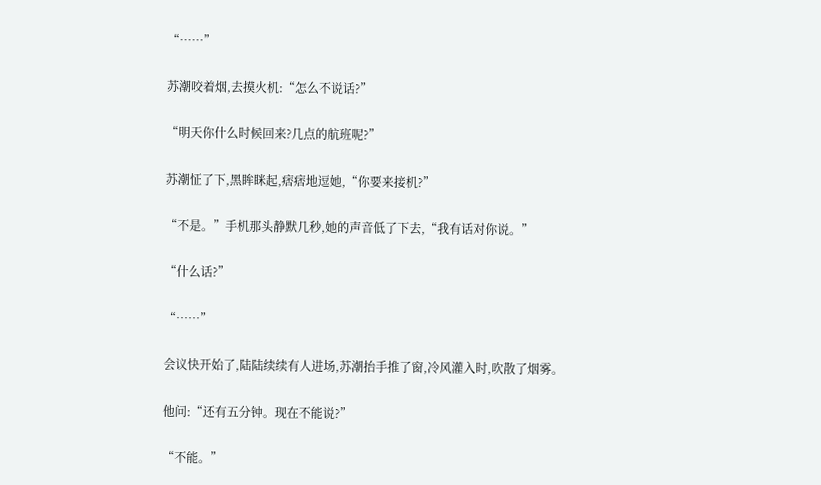“……”

苏潮咬着烟,去摸火机:“怎么不说话?”

“明天你什么时候回来?几点的航班呢?”

苏潮怔了下,黑眸眯起,痞痞地逗她,“你要来接机?”

“不是。”手机那头静默几秒,她的声音低了下去,“我有话对你说。”

“什么话?”

“……”

会议快开始了,陆陆续续有人进场,苏潮抬手推了窗,冷风灌入时,吹散了烟雾。

他问:“还有五分钟。现在不能说?”

“不能。”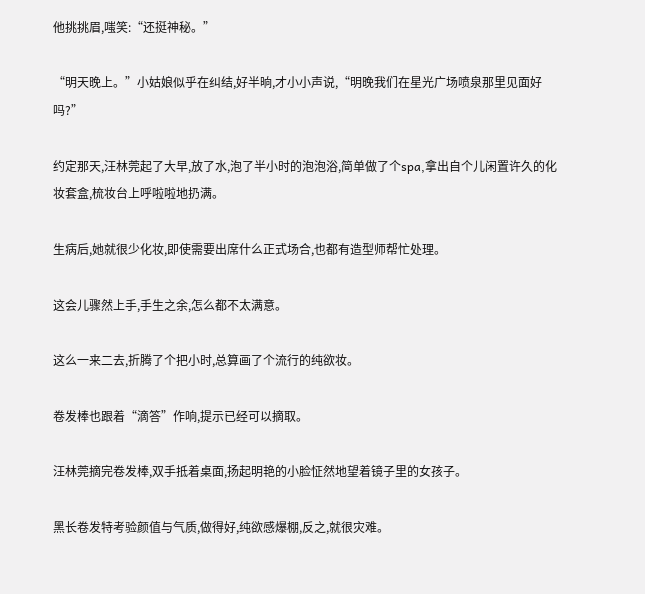他挑挑眉,嗤笑:“还挺神秘。”

“明天晚上。”小姑娘似乎在纠结,好半晌,才小小声说,“明晚我们在星光广场喷泉那里见面好吗?”

约定那天,汪林莞起了大早,放了水,泡了半小时的泡泡浴,简单做了个spa,拿出自个儿闲置许久的化妆套盒,梳妆台上呼啦啦地扔满。

生病后,她就很少化妆,即使需要出席什么正式场合,也都有造型师帮忙处理。

这会儿骤然上手,手生之余,怎么都不太满意。

这么一来二去,折腾了个把小时,总算画了个流行的纯欲妆。

卷发棒也跟着“滴答”作响,提示已经可以摘取。

汪林莞摘完卷发棒,双手抵着桌面,扬起明艳的小脸怔然地望着镜子里的女孩子。

黑长卷发特考验颜值与气质,做得好,纯欲感爆棚,反之,就很灾难。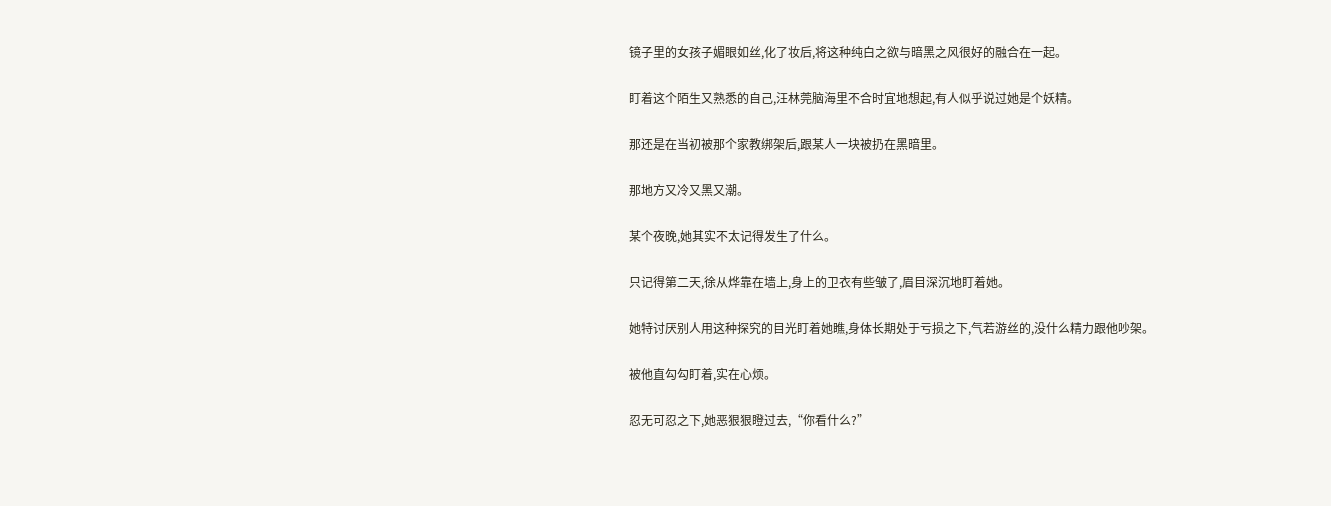镜子里的女孩子媚眼如丝,化了妆后,将这种纯白之欲与暗黑之风很好的融合在一起。

盯着这个陌生又熟悉的自己,汪林莞脑海里不合时宜地想起,有人似乎说过她是个妖精。

那还是在当初被那个家教绑架后,跟某人一块被扔在黑暗里。

那地方又冷又黑又潮。

某个夜晚,她其实不太记得发生了什么。

只记得第二天,徐从烨靠在墙上,身上的卫衣有些皱了,眉目深沉地盯着她。

她特讨厌别人用这种探究的目光盯着她瞧,身体长期处于亏损之下,气若游丝的,没什么精力跟他吵架。

被他直勾勾盯着,实在心烦。

忍无可忍之下,她恶狠狠瞪过去,“你看什么?”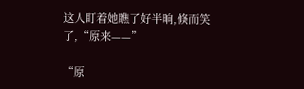这人盯着她瞧了好半晌,倏而笑了,“原来——”

“原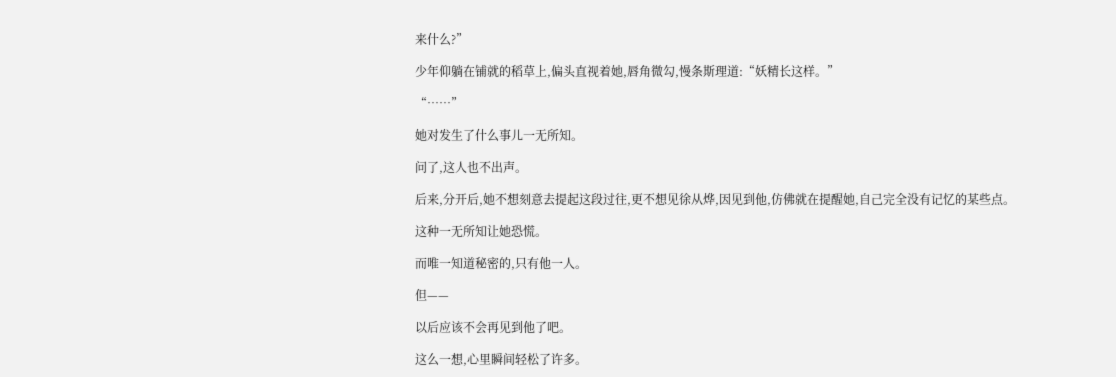来什么?”

少年仰躺在铺就的稻草上,偏头直视着她,唇角微勾,慢条斯理道:“妖精长这样。”

“……”

她对发生了什么事儿一无所知。

问了,这人也不出声。

后来,分开后,她不想刻意去提起这段过往,更不想见徐从烨,因见到他,仿佛就在提醒她,自己完全没有记忆的某些点。

这种一无所知让她恐慌。

而唯一知道秘密的,只有他一人。

但——

以后应该不会再见到他了吧。

这么一想,心里瞬间轻松了许多。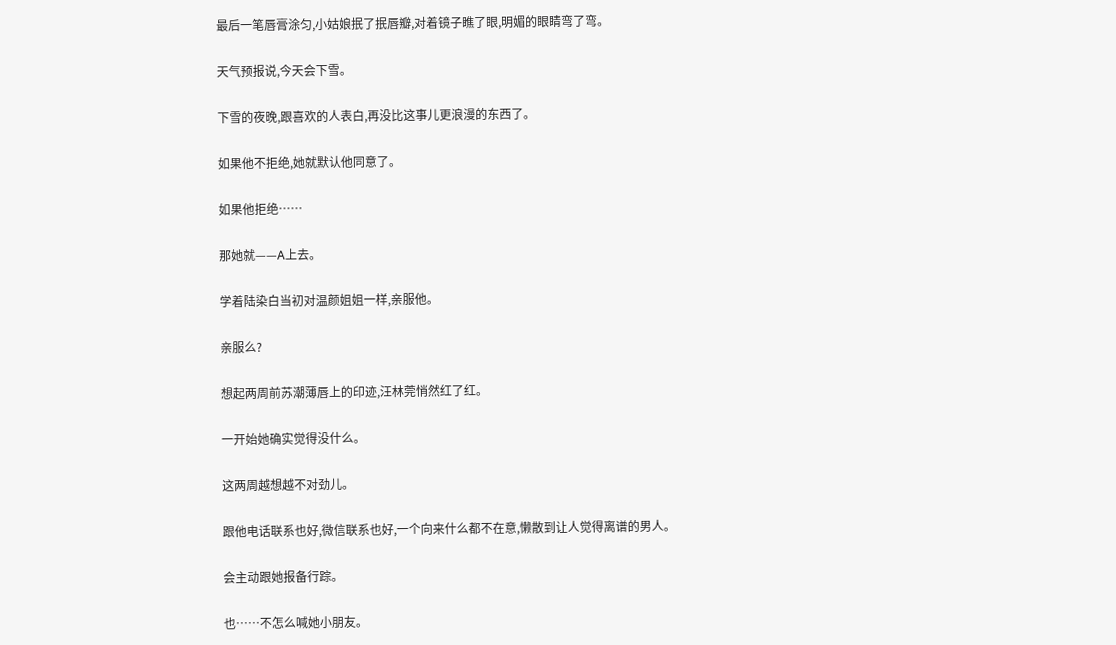最后一笔唇膏涂匀,小姑娘抿了抿唇瓣,对着镜子瞧了眼,明媚的眼睛弯了弯。

天气预报说,今天会下雪。

下雪的夜晚,跟喜欢的人表白,再没比这事儿更浪漫的东西了。

如果他不拒绝,她就默认他同意了。

如果他拒绝……

那她就——A上去。

学着陆染白当初对温颜姐姐一样,亲服他。

亲服么?

想起两周前苏潮薄唇上的印迹,汪林莞悄然红了红。

一开始她确实觉得没什么。

这两周越想越不对劲儿。

跟他电话联系也好,微信联系也好,一个向来什么都不在意,懒散到让人觉得离谱的男人。

会主动跟她报备行踪。

也……不怎么喊她小朋友。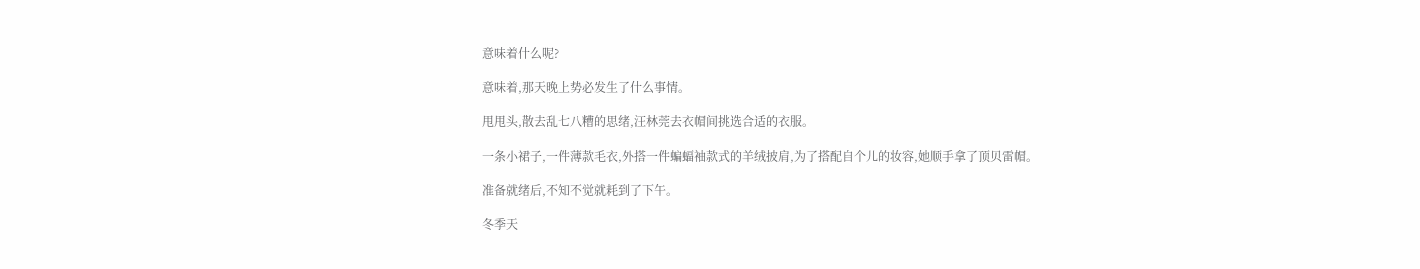意味着什么呢?

意味着,那天晚上势必发生了什么事情。

甩甩头,散去乱七八糟的思绪,汪林莞去衣帽间挑选合适的衣服。

一条小裙子,一件薄款毛衣,外搭一件蝙蝠袖款式的羊绒披肩,为了搭配自个儿的妆容,她顺手拿了顶贝雷帽。

准备就绪后,不知不觉就耗到了下午。

冬季天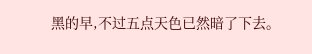黑的早,不过五点天色已然暗了下去。